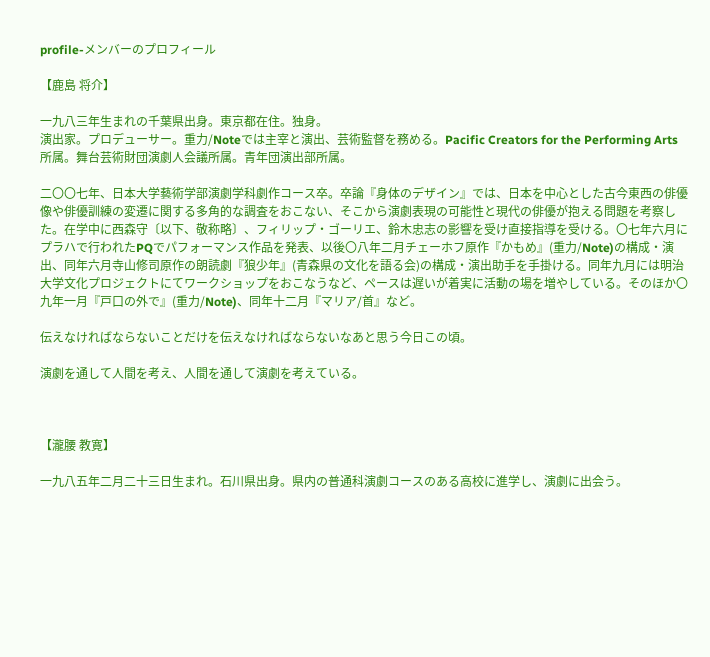profile-メンバーのプロフィール

【鹿島 将介】

一九八三年生まれの千葉県出身。東京都在住。独身。
演出家。プロデューサー。重力/Noteでは主宰と演出、芸術監督を務める。Pacific Creators for the Performing Arts所属。舞台芸術財団演劇人会議所属。青年団演出部所属。

二〇〇七年、日本大学藝術学部演劇学科劇作コース卒。卒論『身体のデザイン』では、日本を中心とした古今東西の俳優像や俳優訓練の変遷に関する多角的な調査をおこない、そこから演劇表現の可能性と現代の俳優が抱える問題を考察した。在学中に西森守〔以下、敬称略〕、フィリップ・ゴーリエ、鈴木忠志の影響を受け直接指導を受ける。〇七年六月にプラハで行われたPQでパフォーマンス作品を発表、以後〇八年二月チェーホフ原作『かもめ』(重力/Note)の構成・演出、同年六月寺山修司原作の朗読劇『狼少年』(青森県の文化を語る会)の構成・演出助手を手掛ける。同年九月には明治大学文化プロジェクトにてワークショップをおこなうなど、ペースは遅いが着実に活動の場を増やしている。そのほか〇九年一月『戸口の外で』(重力/Note)、同年十二月『マリア/首』など。

伝えなければならないことだけを伝えなければならないなあと思う今日この頃。

演劇を通して人間を考え、人間を通して演劇を考えている。



【瀧腰 教寛】

一九八五年二月二十三日生まれ。石川県出身。県内の普通科演劇コースのある高校に進学し、演劇に出会う。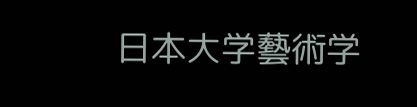日本大学藝術学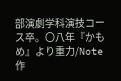部演劇学科演技コース卒。〇八年『かもめ』より重力/Note作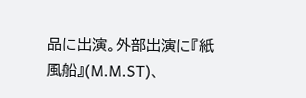品に出演。外部出演に『紙風船』(M.M.ST)、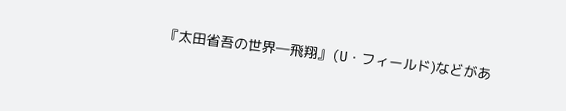『太田省吾の世界―飛翔』(U・フィールド)などがあ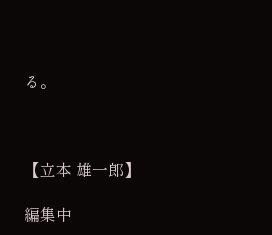る。



【立本 雄一郎】

編集中